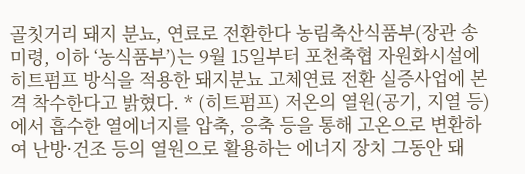골칫거리 돼지 분뇨, 연료로 전환한다 농림축산식품부(장관 송미령, 이하 ‘농식품부’)는 9월 15일부터 포천축협 자원화시설에 히트펌프 방식을 적용한 돼지분뇨 고체연료 전환 실증사업에 본격 착수한다고 밝혔다. * (히트펌프) 저온의 열원(공기, 지열 등)에서 흡수한 열에너지를 압축, 응축 등을 통해 고온으로 변환하여 난방·건조 등의 열원으로 활용하는 에너지 장치 그동안 돼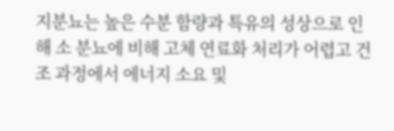지분뇨는 높은 수분 함량과 특유의 성상으로 인해 소 분뇨에 비해 고체 연료화 처리가 어렵고 건조 과정에서 에너지 소요 및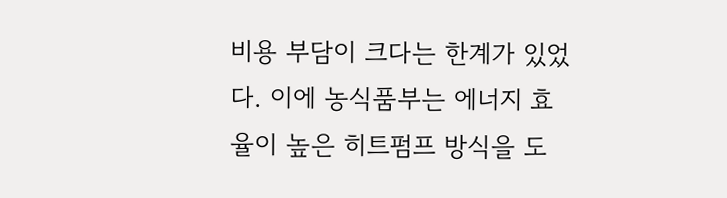비용 부담이 크다는 한계가 있었다. 이에 농식품부는 에너지 효율이 높은 히트펌프 방식을 도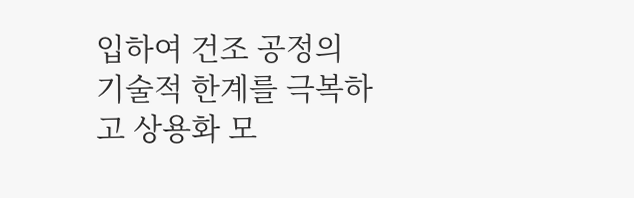입하여 건조 공정의 기술적 한계를 극복하고 상용화 모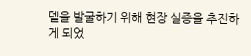델을 발굴하기 위해 현장 실증을 추진하게 되었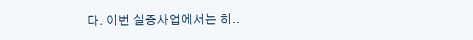다. 이번 실증사업에서는 히..